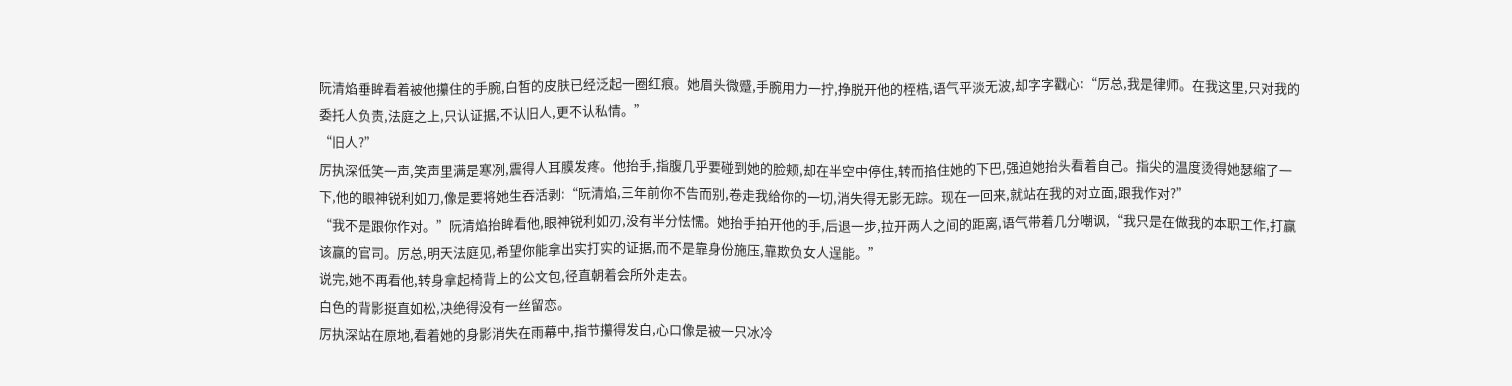阮清焰垂眸看着被他攥住的手腕,白皙的皮肤已经泛起一圈红痕。她眉头微蹙,手腕用力一拧,挣脱开他的桎梏,语气平淡无波,却字字戳心:“厉总,我是律师。在我这里,只对我的委托人负责,法庭之上,只认证据,不认旧人,更不认私情。”
“旧人?”
厉执深低笑一声,笑声里满是寒冽,震得人耳膜发疼。他抬手,指腹几乎要碰到她的脸颊,却在半空中停住,转而掐住她的下巴,强迫她抬头看着自己。指尖的温度烫得她瑟缩了一下,他的眼神锐利如刀,像是要将她生吞活剥:“阮清焰,三年前你不告而别,卷走我给你的一切,消失得无影无踪。现在一回来,就站在我的对立面,跟我作对?”
“我不是跟你作对。”阮清焰抬眸看他,眼神锐利如刃,没有半分怯懦。她抬手拍开他的手,后退一步,拉开两人之间的距离,语气带着几分嘲讽,“我只是在做我的本职工作,打赢该赢的官司。厉总,明天法庭见,希望你能拿出实打实的证据,而不是靠身份施压,靠欺负女人逞能。”
说完,她不再看他,转身拿起椅背上的公文包,径直朝着会所外走去。
白色的背影挺直如松,决绝得没有一丝留恋。
厉执深站在原地,看着她的身影消失在雨幕中,指节攥得发白,心口像是被一只冰冷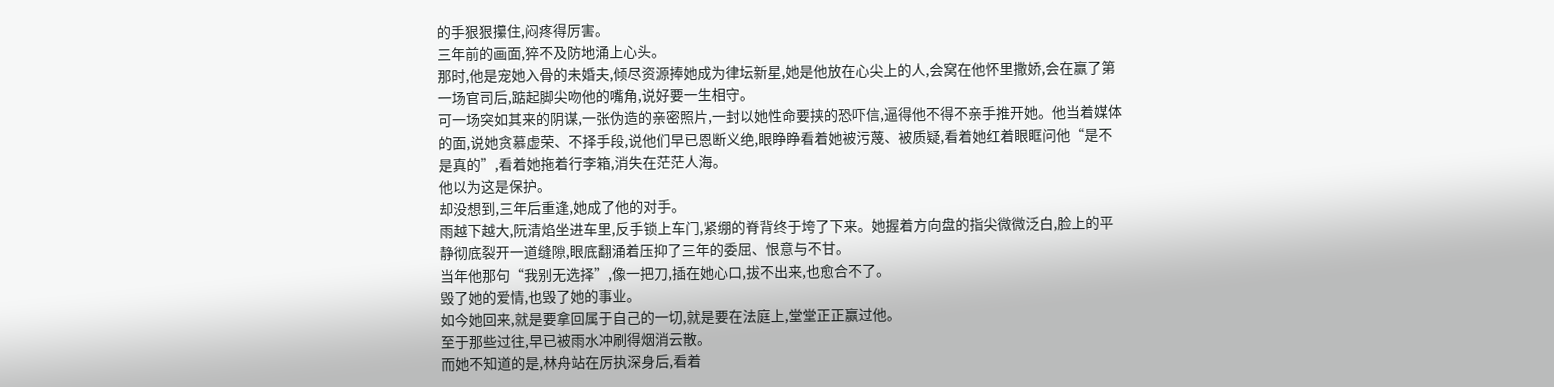的手狠狠攥住,闷疼得厉害。
三年前的画面,猝不及防地涌上心头。
那时,他是宠她入骨的未婚夫,倾尽资源捧她成为律坛新星,她是他放在心尖上的人,会窝在他怀里撒娇,会在赢了第一场官司后,踮起脚尖吻他的嘴角,说好要一生相守。
可一场突如其来的阴谋,一张伪造的亲密照片,一封以她性命要挟的恐吓信,逼得他不得不亲手推开她。他当着媒体的面,说她贪慕虚荣、不择手段,说他们早已恩断义绝,眼睁睁看着她被污蔑、被质疑,看着她红着眼眶问他“是不是真的”,看着她拖着行李箱,消失在茫茫人海。
他以为这是保护。
却没想到,三年后重逢,她成了他的对手。
雨越下越大,阮清焰坐进车里,反手锁上车门,紧绷的脊背终于垮了下来。她握着方向盘的指尖微微泛白,脸上的平静彻底裂开一道缝隙,眼底翻涌着压抑了三年的委屈、恨意与不甘。
当年他那句“我别无选择”,像一把刀,插在她心口,拔不出来,也愈合不了。
毁了她的爱情,也毁了她的事业。
如今她回来,就是要拿回属于自己的一切,就是要在法庭上,堂堂正正赢过他。
至于那些过往,早已被雨水冲刷得烟消云散。
而她不知道的是,林舟站在厉执深身后,看着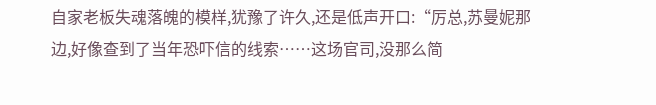自家老板失魂落魄的模样,犹豫了许久,还是低声开口:“厉总,苏曼妮那边,好像查到了当年恐吓信的线索……这场官司,没那么简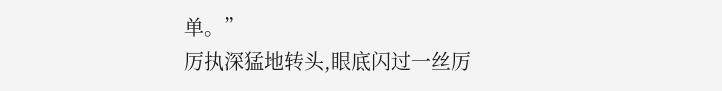单。”
厉执深猛地转头,眼底闪过一丝厉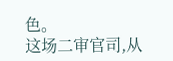色。
这场二审官司,从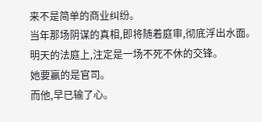来不是简单的商业纠纷。
当年那场阴谋的真相,即将随着庭审,彻底浮出水面。
明天的法庭上,注定是一场不死不休的交锋。
她要赢的是官司。
而他,早已输了心。